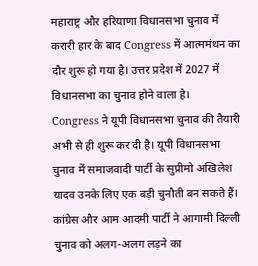महाराष्ट्र और हरियाणा विधानसभा चुनाव में करारी हार के बाद Congress में आत्ममंथन का दौर शुरू हो गया है। उत्तर प्रदेश में 2027 में विधानसभा का चुनाव होने वाला है।
Congress ने यूपी विधानसभा चुनाव की तैयारी अभी से ही शुरू कर दी है। यूपी विधानसभा चुनाव में समाजवादी पार्टी के सुप्रीमो अखिलेश यादव उनके लिए एक बड़ी चुनौती बन सकते हैं। कांग्रेस और आम आदमी पार्टी ने आगामी दिल्ली चुनाव को अलग-अलग लड़ने का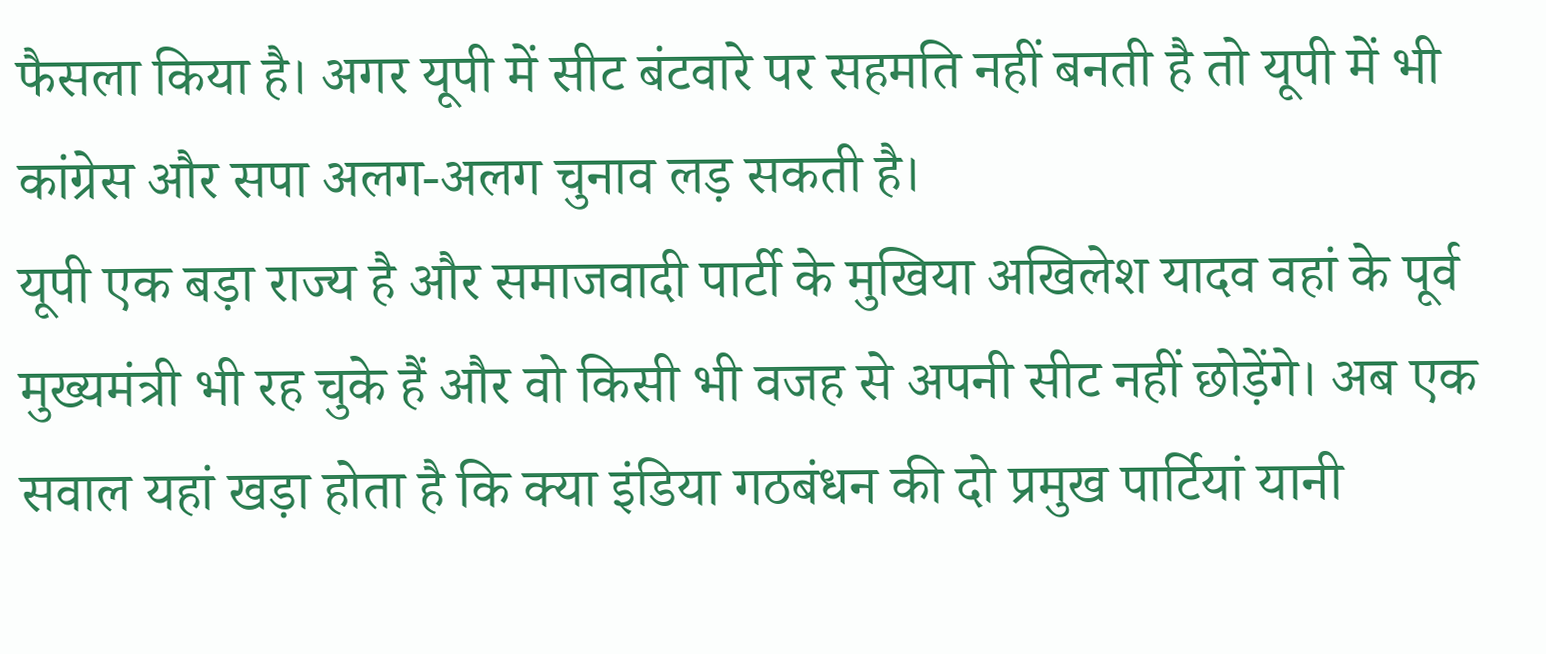फैसला किया है। अगर यूपी में सीट बंटवारे पर सहमति नहीं बनती है तो यूपी में भी कांग्रेस और सपा अलग-अलग चुनाव लड़ सकती है।
यूपी एक बड़ा राज्य है और समाजवादी पार्टी के मुखिया अखिलेश यादव वहां के पूर्व मुख्यमंत्री भी रह चुके हैं और वो किसी भी वजह से अपनी सीट नहीं छोड़ेंगे। अब एक सवाल यहां खड़ा होता है कि क्या इंडिया गठबंधन की दो प्रमुख पार्टियां यानी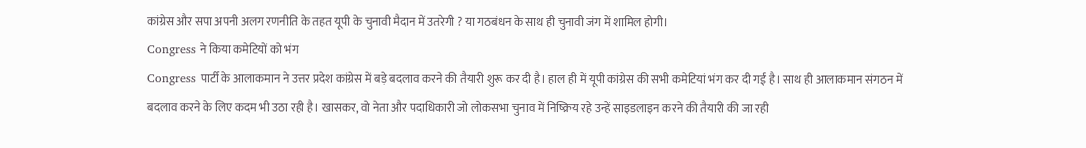कांग्रेस और सपा अपनी अलग रणनीति के तहत यूपी के चुनावी मैदान में उतरेगी ? या गठबंधन के साथ ही चुनावी जंग में शामिल होगी।
Congress ने किया कमेटियों को भंग
Congress पार्टी के आलाकमान ने उत्तर प्रदेश कांग्रेस में बड़े बदलाव करने की तैयारी शुरू कर दी है। हाल ही में यूपी कांग्रेस की सभी कमेटियां भंग कर दी गईं है। साथ ही आलाकमान संगठन में बदलाव करने के लिए कदम भी उठा रही है। खासकर, वो नेता और पदाधिकारी जो लोकसभा चुनाव में निष्क्रिय रहे उन्हें साइडलाइन करने की तैयारी की जा रही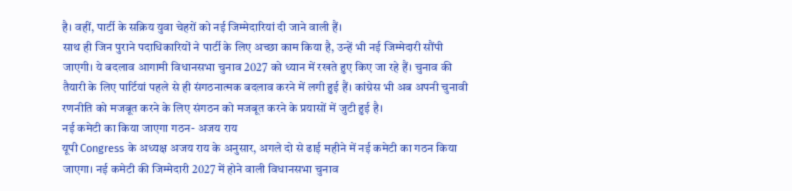है। वहीं, पार्टी के सक्रिय युवा चेहरों को नई जिम्मेदारियां दी जाने वाली हैं।
साथ ही जिन पुराने पदाधिकारियों ने पार्टी के लिए अच्छा काम किया है, उन्हें भी नई जिम्मेदारी सौंपी जाएगी। ये बदलाव आगामी विधानसभा चुनाव 2027 को ध्यान में रखते हुए किए जा रहे हैं। चुनाव की तैयारी के लिए पार्टियां पहले से ही संगठनात्मक बदलाव करने में लगी हुई हैं। कांग्रेस भी अब अपनी चुनावी रणनीति को मजबूत करने के लिए संगठन को मजबूत करने के प्रयासों में जुटी हुई है।
नई कमेटी का किया जाएगा गठन- अजय राय
यूपी Congress के अध्यक्ष अजय राय के अनुसार, अगले दो से ढाई महीने में नई कमेटी का गठन किया जाएगा। नई कमेटी की जिम्मेदारी 2027 में होने वाली विधानसभा चुनाव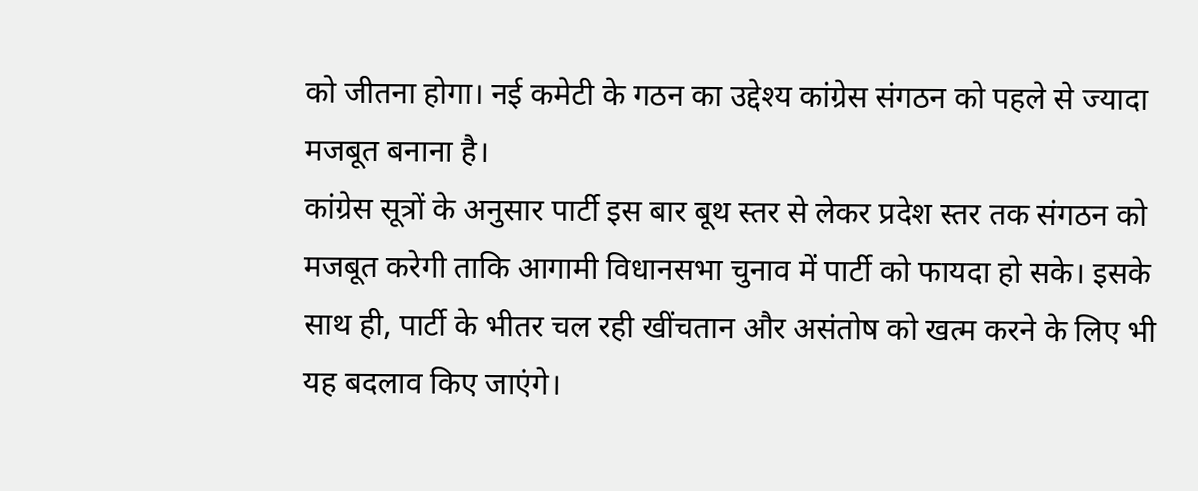को जीतना होगा। नई कमेटी के गठन का उद्देश्य कांग्रेस संगठन को पहले से ज्यादा मजबूत बनाना है।
कांग्रेस सूत्रों के अनुसार पार्टी इस बार बूथ स्तर से लेकर प्रदेश स्तर तक संगठन को मजबूत करेगी ताकि आगामी विधानसभा चुनाव में पार्टी को फायदा हो सके। इसके साथ ही, पार्टी के भीतर चल रही खींचतान और असंतोष को खत्म करने के लिए भी यह बदलाव किए जाएंगे।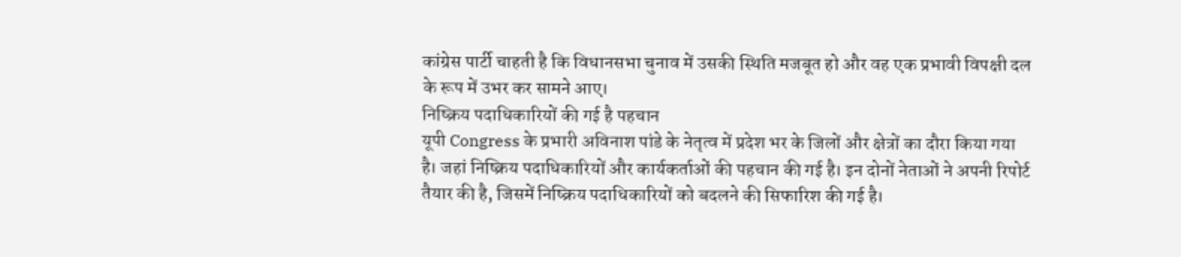कांग्रेस पार्टी चाहती है कि विधानसभा चुनाव में उसकी स्थिति मजबूत हो और वह एक प्रभावी विपक्षी दल के रूप में उभर कर सामने आए।
निष्क्रिय पदाधिकारियों की गई है पहचान
यूपी Congress के प्रभारी अविनाश पांडे के नेतृत्व में प्रदेश भर के जिलों और क्षेत्रों का दौरा किया गया है। जहां निष्क्रिय पदाधिकारियों और कार्यकर्ताओं की पहचान की गई है। इन दोनों नेताओं ने अपनी रिपोर्ट तैयार की है, जिसमें निष्क्रिय पदाधिकारियों को बदलने की सिफारिश की गई है।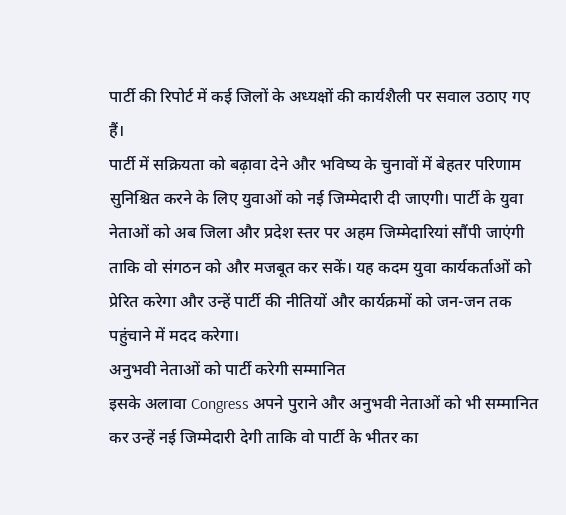पार्टी की रिपोर्ट में कई जिलों के अध्यक्षों की कार्यशैली पर सवाल उठाए गए हैं।
पार्टी में सक्रियता को बढ़ावा देने और भविष्य के चुनावों में बेहतर परिणाम सुनिश्चित करने के लिए युवाओं को नई जिम्मेदारी दी जाएगी। पार्टी के युवा नेताओं को अब जिला और प्रदेश स्तर पर अहम जिम्मेदारियां सौंपी जाएंगी ताकि वो संगठन को और मजबूत कर सकें। यह कदम युवा कार्यकर्ताओं को प्रेरित करेगा और उन्हें पार्टी की नीतियों और कार्यक्रमों को जन-जन तक पहुंचाने में मदद करेगा।
अनुभवी नेताओं को पार्टी करेगी सम्मानित
इसके अलावा Congress अपने पुराने और अनुभवी नेताओं को भी सम्मानित कर उन्हें नई जिम्मेदारी देगी ताकि वो पार्टी के भीतर का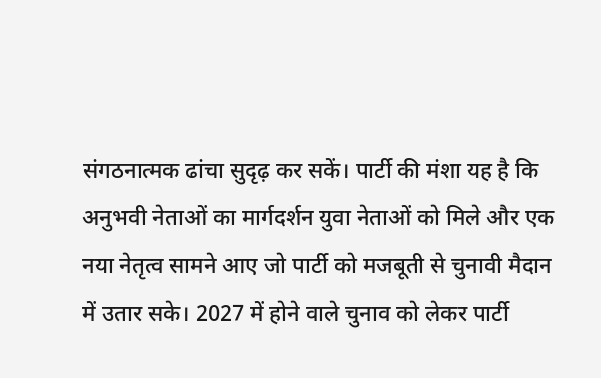संगठनात्मक ढांचा सुदृढ़ कर सकें। पार्टी की मंशा यह है कि अनुभवी नेताओं का मार्गदर्शन युवा नेताओं को मिले और एक नया नेतृत्व सामने आए जो पार्टी को मजबूती से चुनावी मैदान में उतार सके। 2027 में होने वाले चुनाव को लेकर पार्टी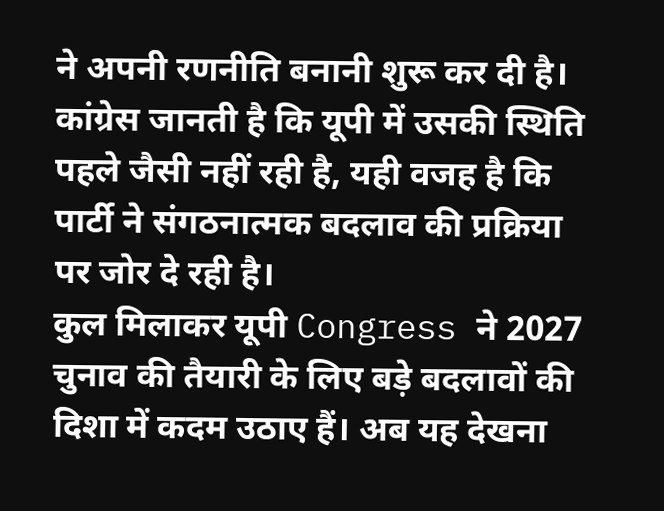ने अपनी रणनीति बनानी शुरू कर दी है। कांग्रेस जानती है कि यूपी में उसकी स्थिति पहले जैसी नहीं रही है, यही वजह है कि पार्टी ने संगठनात्मक बदलाव की प्रक्रिया पर जोर दे रही है।
कुल मिलाकर यूपी Congress ने 2027 चुनाव की तैयारी के लिए बड़े बदलावों की दिशा में कदम उठाए हैं। अब यह देखना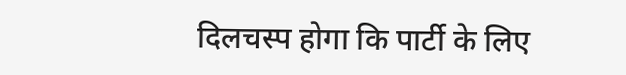दिलचस्प होगा कि पार्टी के लिए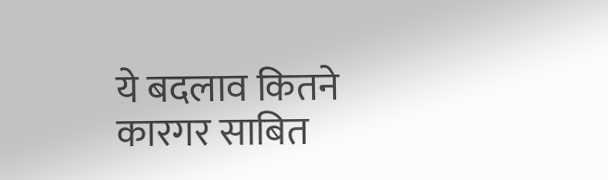ये बदलाव कितने कारगर साबित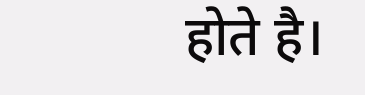होते है।